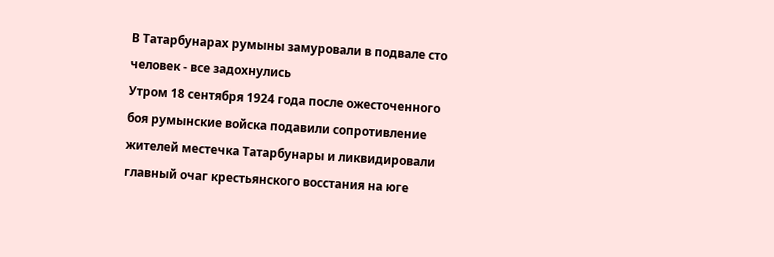В Татарбунарах румыны замуровали в подвале сто человек - все задохнулись
Утром 18 сентября 1924 года после ожесточенного боя румынские войска подавили сопротивление жителей местечка Татарбунары и ликвидировали главный очаг крестьянского восстания на юге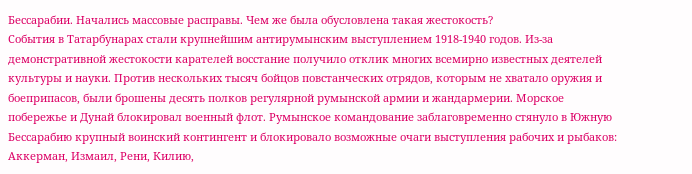Бессарабии. Начались массовые расправы. Чем же была обусловлена такая жестокость?
События в Татарбунарах стали крупнейшим антирумынским выступлением 1918-1940 годов. Из-за демонстративной жестокости карателей восстание получило отклик многих всемирно известных деятелей культуры и науки. Против нескольких тысяч бойцов повстанческих отрядов, которым не хватало оружия и боеприпасов, были брошены десять полков регулярной румынской армии и жандармерии. Морское побережье и Дунай блокировал военный флот. Румынское командование заблаговременно стянуло в Южную Бессарабию крупный воинский контингент и блокировало возможные очаги выступления рабочих и рыбаков: Аккерман, Измаил, Рени, Килию,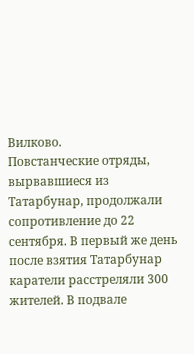Вилково.
Повстанческие отряды, вырвавшиеся из Татарбунар, продолжали сопротивление до 22 сентября. В первый же день после взятия Татарбунар каратели расстреляли 300 жителей. В подвале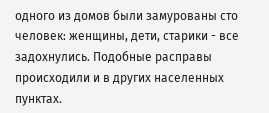одного из домов были замурованы сто человек: женщины, дети, старики - все задохнулись. Подобные расправы происходили и в других населенных пунктах.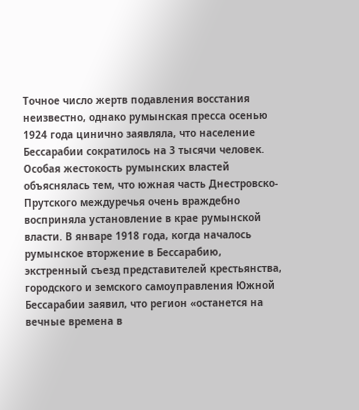Точное число жертв подавления восстания неизвестно, однако румынская пресса осенью 1924 года цинично заявляла, что население Бессарабии сократилось на 3 тысячи человек.
Особая жестокость румынских властей объяснялась тем, что южная часть Днестровско-Прутского междуречья очень враждебно восприняла установление в крае румынской власти. В январе 1918 года, когда началось румынское вторжение в Бессарабию, экстренный съезд представителей крестьянства, городского и земского самоуправления Южной Бессарабии заявил, что регион «останется на вечные времена в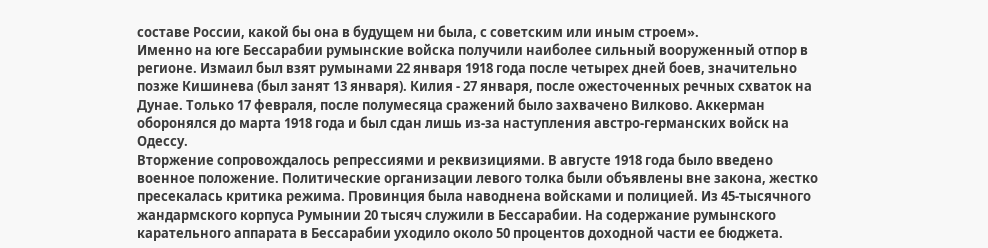составе России, какой бы она в будущем ни была, с советским или иным строем».
Именно на юге Бессарабии румынские войска получили наиболее сильный вооруженный отпор в регионе. Измаил был взят румынами 22 января 1918 года после четырех дней боев, значительно позже Кишинева (был занят 13 января). Килия - 27 января, после ожесточенных речных схваток на Дунае. Только 17 февраля, после полумесяца сражений было захвачено Вилково. Аккерман оборонялся до марта 1918 года и был сдан лишь из-за наступления австро-германских войск на Одессу.
Вторжение сопровождалось репрессиями и реквизициями. В августе 1918 года было введено военное положение. Политические организации левого толка были объявлены вне закона, жестко пресекалась критика режима. Провинция была наводнена войсками и полицией. Из 45-тысячного жандармского корпуса Румынии 20 тысяч служили в Бессарабии. На содержание румынского карательного аппарата в Бессарабии уходило около 50 процентов доходной части ее бюджета.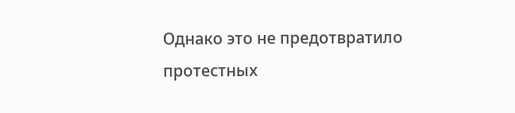Однако это не предотвратило протестных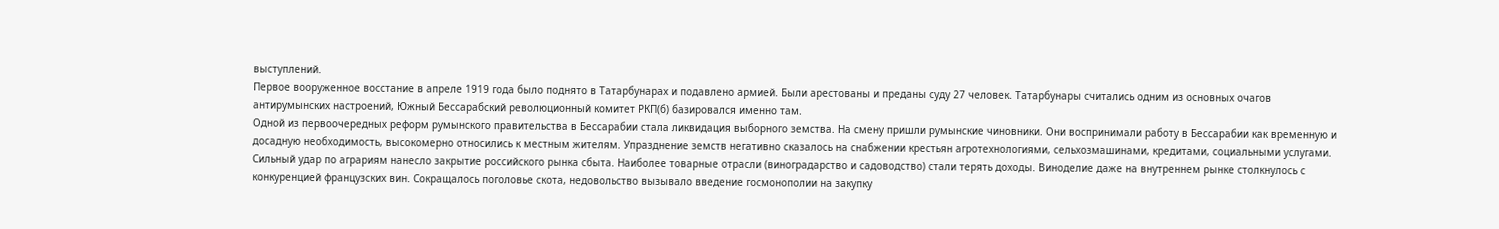выступлений.
Первое вооруженное восстание в апреле 1919 года было поднято в Татарбунарах и подавлено армией. Были арестованы и преданы суду 27 человек. Татарбунары считались одним из основных очагов антирумынских настроений, Южный Бессарабский революционный комитет РКП(б) базировался именно там.
Одной из первоочередных реформ румынского правительства в Бессарабии стала ликвидация выборного земства. На смену пришли румынские чиновники. Они воспринимали работу в Бессарабии как временную и досадную необходимость, высокомерно относились к местным жителям. Упразднение земств негативно сказалось на снабжении крестьян агротехнологиями, сельхозмашинами, кредитами, социальными услугами.
Сильный удар по аграриям нанесло закрытие российского рынка сбыта. Наиболее товарные отрасли (виноградарство и садоводство) стали терять доходы. Виноделие даже на внутреннем рынке столкнулось с конкуренцией французских вин. Сокращалось поголовье скота, недовольство вызывало введение госмонополии на закупку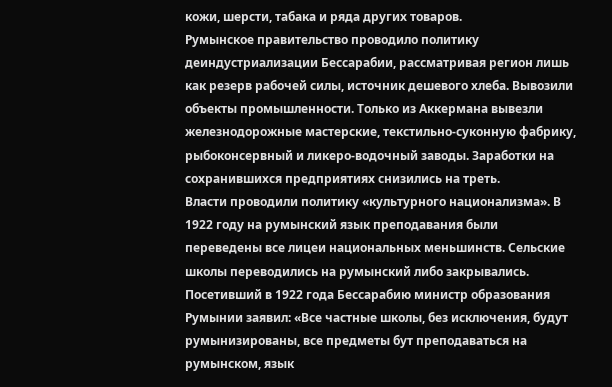кожи, шерсти, табака и ряда других товаров.
Румынское правительство проводило политику деиндустриализации Бессарабии, рассматривая регион лишь как резерв рабочей силы, источник дешевого хлеба. Вывозили объекты промышленности. Только из Аккермана вывезли железнодорожные мастерские, текстильно-суконную фабрику, рыбоконсервный и ликеро-водочный заводы. Заработки на сохранившихся предприятиях снизились на треть.
Власти проводили политику «культурного национализма». В 1922 году на румынский язык преподавания были переведены все лицеи национальных меньшинств. Сельские школы переводились на румынский либо закрывались. Посетивший в 1922 года Бессарабию министр образования Румынии заявил: «Все частные школы, без исключения, будут румынизированы, все предметы бут преподаваться на румынском, язык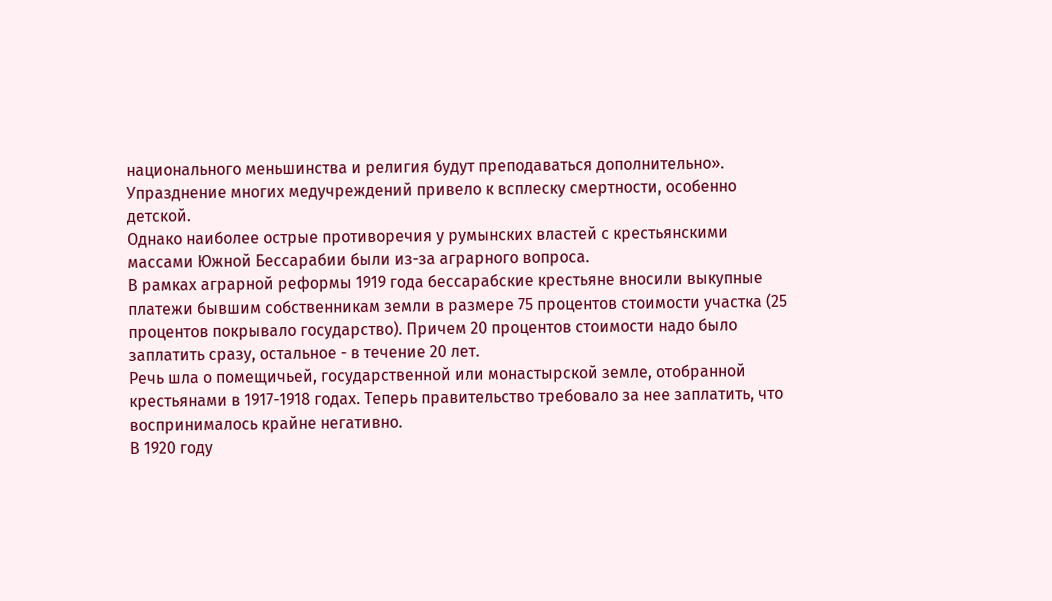национального меньшинства и религия будут преподаваться дополнительно».
Упразднение многих медучреждений привело к всплеску смертности, особенно детской.
Однако наиболее острые противоречия у румынских властей с крестьянскими массами Южной Бессарабии были из-за аграрного вопроса.
В рамках аграрной реформы 1919 года бессарабские крестьяне вносили выкупные платежи бывшим собственникам земли в размере 75 процентов стоимости участка (25 процентов покрывало государство). Причем 20 процентов стоимости надо было заплатить сразу, остальное - в течение 20 лет.
Речь шла о помещичьей, государственной или монастырской земле, отобранной крестьянами в 1917-1918 годах. Теперь правительство требовало за нее заплатить, что воспринималось крайне негативно.
В 1920 году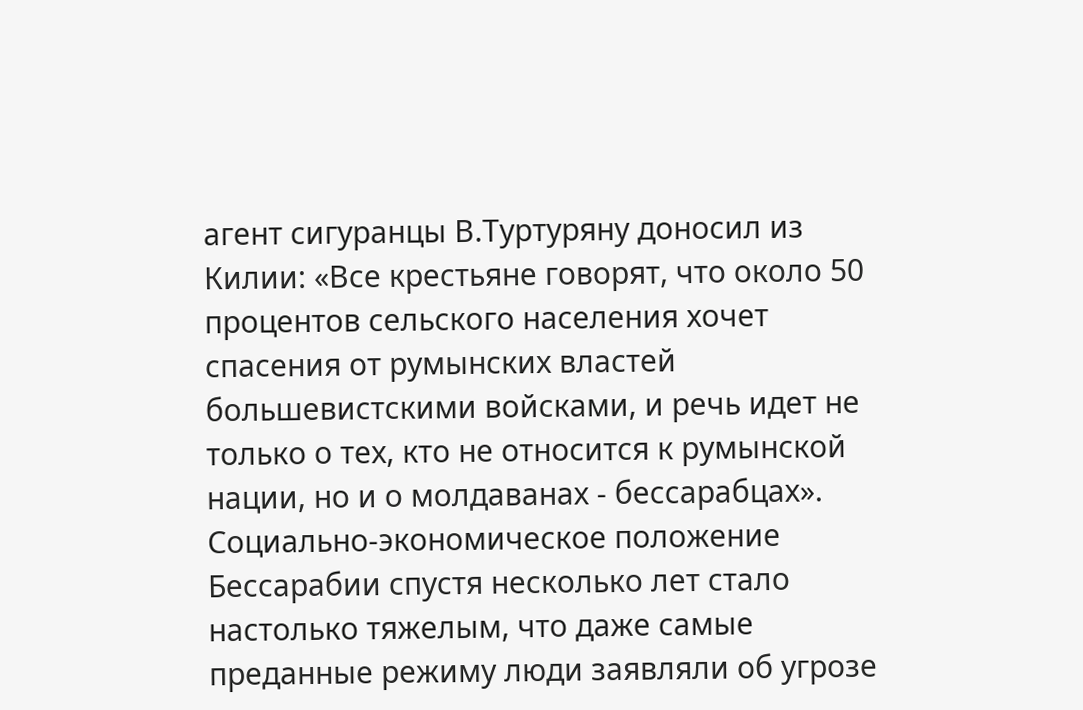агент сигуранцы В.Туртуряну доносил из Килии: «Все крестьяне говорят, что около 50 процентов сельского населения хочет спасения от румынских властей большевистскими войсками, и речь идет не только о тех, кто не относится к румынской нации, но и о молдаванах - бессарабцах».
Социально-экономическое положение Бессарабии спустя несколько лет стало настолько тяжелым, что даже самые преданные режиму люди заявляли об угрозе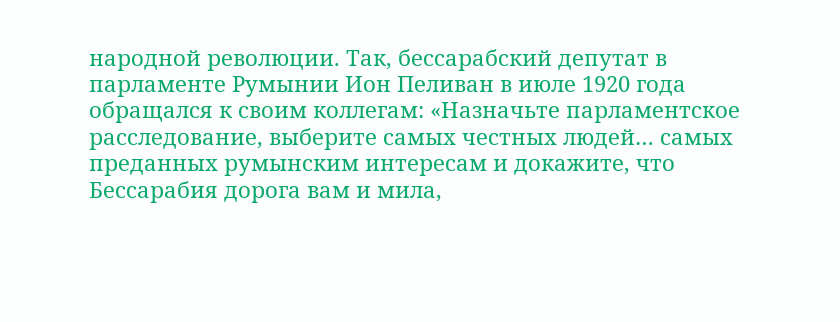народной революции. Так, бессарабский депутат в парламенте Румынии Ион Пеливан в июле 1920 года обращался к своим коллегам: «Назначьте парламентское расследование, выберите самых честных людей… самых преданных румынским интересам и докажите, что Бессарабия дорога вам и мила,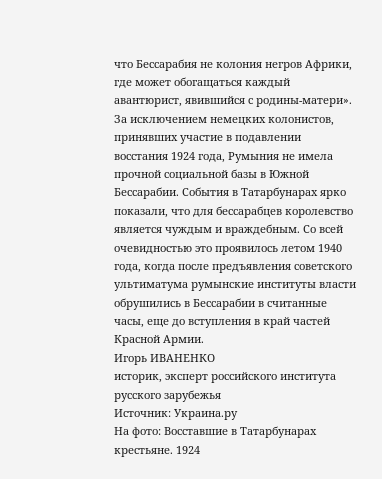что Бессарабия не колония негров Африки, где может обогащаться каждый авантюрист, явившийся с родины-матери».
За исключением немецких колонистов, принявших участие в подавлении восстания 1924 года, Румыния не имела прочной социальной базы в Южной Бессарабии. События в Татарбунарах ярко показали, что для бессарабцев королевство является чуждым и враждебным. Со всей очевидностью это проявилось летом 1940 года, когда после предъявления советского ультиматума румынские институты власти обрушились в Бессарабии в считанные часы, еще до вступления в край частей Красной Армии.
Игорь ИВАНЕНКО
историк, эксперт российского института русского зарубежья
Источник: Украина.ру
На фото: Восставшие в Татарбунарах крестьяне. 1924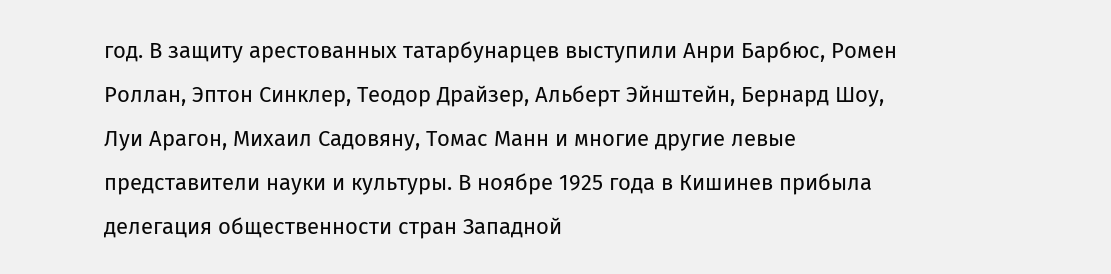год. В защиту арестованных татарбунарцев выступили Анри Барбюс, Ромен Роллан, Эптон Синклер, Теодор Драйзер, Альберт Эйнштейн, Бернард Шоу, Луи Арагон, Михаил Садовяну, Томас Манн и многие другие левые представители науки и культуры. В ноябре 1925 года в Кишинев прибыла делегация общественности стран Западной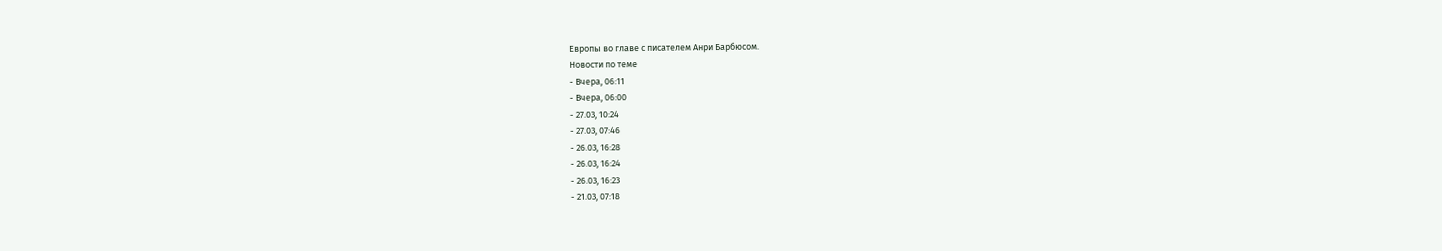Европы во главе с писателем Анри Барбюсом.
Новости по теме
- Вчера, 06:11
- Вчера, 06:00
- 27.03, 10:24
- 27.03, 07:46
- 26.03, 16:28
- 26.03, 16:24
- 26.03, 16:23
- 21.03, 07:18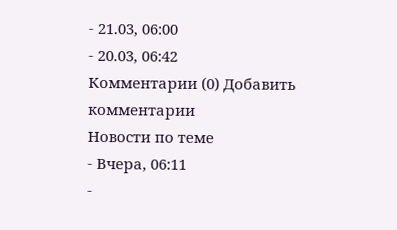- 21.03, 06:00
- 20.03, 06:42
Комментарии (0) Добавить комментарии
Новости по теме
- Вчера, 06:11
-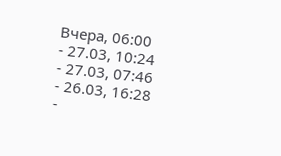Вчера, 06:00
- 27.03, 10:24
- 27.03, 07:46
- 26.03, 16:28
-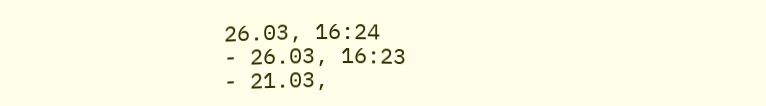26.03, 16:24
- 26.03, 16:23
- 21.03,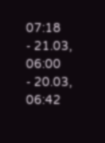07:18
- 21.03, 06:00
- 20.03, 06:42